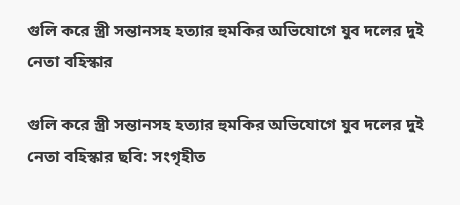গুলি করে স্ত্রী সন্তানসহ হত্যার হুমকির অভিযোগে যুব দলের দুই নেতা বহিস্কার

গুলি করে স্ত্রী সন্তানসহ হত্যার হুমকির অভিযোগে যুব দলের দুই নেতা বহিস্কার ছবি: সংগৃহীত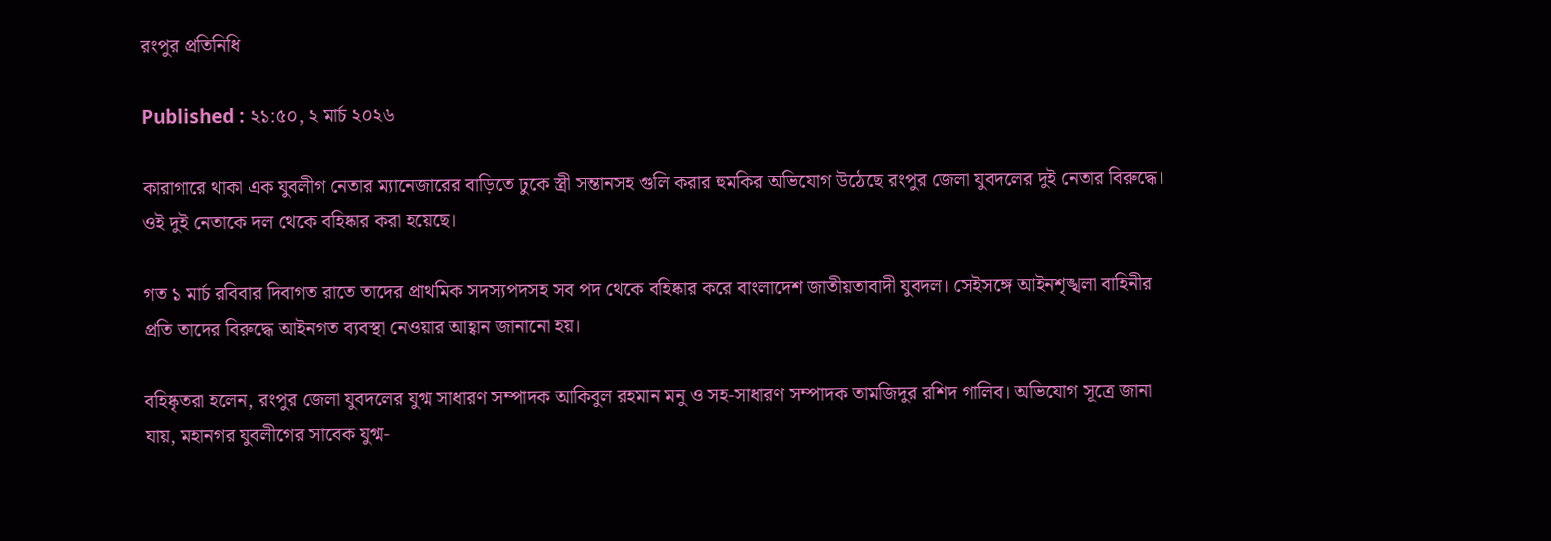রংপুর প্রতিনিধি

Published : ২১:৫০, ২ মার্চ ২০২৬

কারাগারে থাকা এক যুবলীগ নেতার ম্যানেজারের বাড়িতে ঢুকে স্ত্রী সন্তানসহ গুলি করার হুমকির অভিযোগ উঠেছে রংপুর জেলা যুবদলের দুই নেতার বিরুদ্ধে। ওই দুই নেতাকে দল থেকে বহিষ্কার করা হয়েছে।

গত ১ মার্চ রবিবার দিবাগত রাতে তাদের প্রাথমিক সদস্যপদসহ সব পদ থেকে বহিষ্কার করে বাংলাদেশ জাতীয়তাবাদী যুবদল। সেইসঙ্গে আইনশৃঙ্খলা বাহিনীর প্রতি তাদের বিরুদ্ধে আইনগত ব্যবস্থা নেওয়ার আহ্বান জানানো হয়।

বহিষ্কৃতরা হলেন, রংপুর জেলা যুবদলের যুগ্ম সাধারণ সম্পাদক আকিবুল রহমান মনু ও সহ-সাধারণ সম্পাদক তামজিদুর রশিদ গালিব। অভিযোগ সূত্রে জানা যায়, মহানগর যুবলীগের সাবেক যুগ্ম-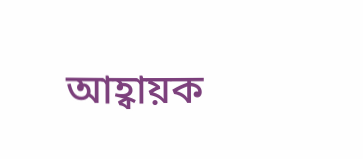আহ্বায়ক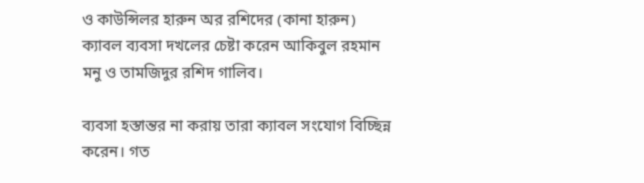ও কাউন্সিলর হারুন অর রশিদের (কানা হারুন) ক্যাবল ব্যবসা দখলের চেষ্টা করেন আকিবুল রহমান মনু ও তামজিদুর রশিদ গালিব।

ব্যবসা হস্তান্তর না করায় তারা ক্যাবল সংযোগ বিচ্ছিন্ন করেন। গত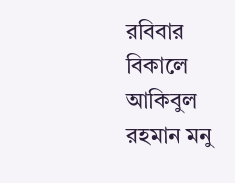রবিবার বিকালে আকিবুল রহমান মনু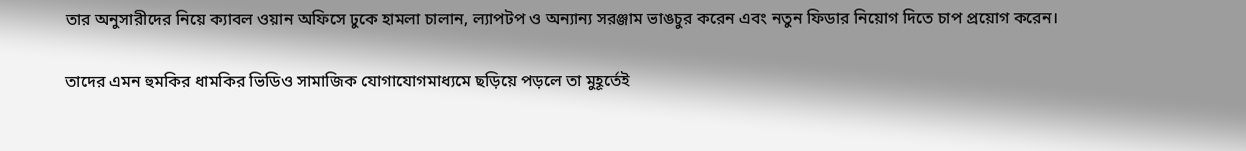তার অনুসারীদের নিয়ে ক্যাবল ওয়ান অফিসে ঢুকে হামলা চালান, ল্যাপটপ ও অন্যান্য সরঞ্জাম ভাঙচুর করেন এবং নতুন ফিডার নিয়োগ দিতে চাপ প্রয়োগ করেন।

তাদের এমন হুমকির ধামকির ভিডিও সামাজিক যোগাযোগমাধ্যমে ছড়িয়ে পড়লে তা মুহূর্তেই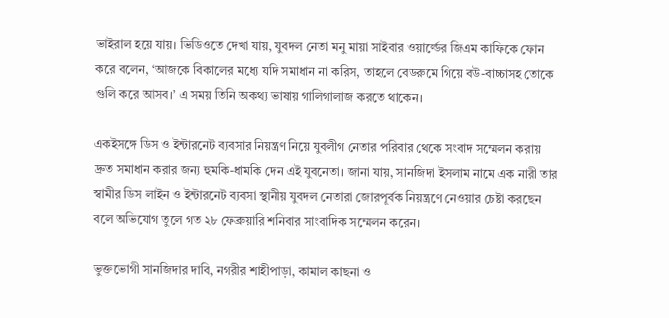ভাইরাল হয়ে যায়। ভিডিওতে দেখা যায়, যুবদল নেতা মনু মায়া সাইবার ওয়ার্ল্ডের জিএম কাফিকে ফোন করে বলেন, ‘আজকে বিকালের মধ্যে যদি সমাধান না করিস, তাহলে বেডরুমে গিয়ে বউ-বাচ্চাসহ তোকে গুলি করে আসব।’ এ সময় তিনি অকথ্য ভাষায় গালিগালাজ করতে থাকেন।

একইসঙ্গে ডিস ও ইন্টারনেট ব্যবসার নিয়ন্ত্রণ নিয়ে যুবলীগ নেতার পরিবার থেকে সংবাদ সম্মেলন করায় দ্রুত সমাধান করার জন্য হুমকি-ধামকি দেন এই যুবনেতা। জানা যায়, সানজিদা ইসলাম নামে এক নারী তার স্বামীর ডিস লাইন ও ইন্টারনেট ব্যবসা স্থানীয় যুবদল নেতারা জোরপূর্বক নিয়ন্ত্রণে নেওয়ার চেষ্টা করছেন বলে অভিযোগ তুলে গত ২৮ ফেব্রুয়ারি শনিবার সাংবাদিক সম্মেলন করেন।

ভুক্তভোগী সানজিদার দাবি, নগরীর শাহীপাড়া, কামাল কাছনা ও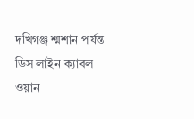দখিগঞ্জ শ্মশান পর্যন্ত ডিস লাইন ক্যাবল ওয়ান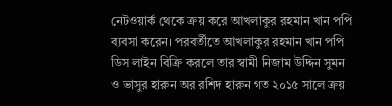নেটওয়ার্ক থেকে ক্রয় করে আখলাকুর রহমান খান পপি ব্যবসা করেন। পরবর্তীতে আখলাকুর রহমান খান পপি ডিস লাইন বিক্রি করলে তার স্বামী নিজাম উদ্দিন সুমন ও ভাসুর হারুন অর রশিদ হারুন গত ২০১৫ সালে ক্রয়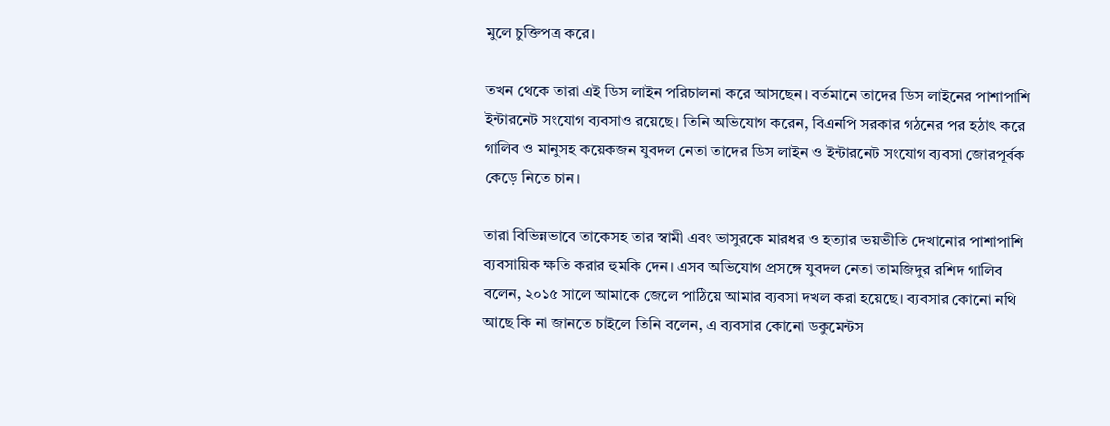মুলে চুক্তিপত্র করে।

তখন থেকে তারা এই ডিস লাইন পরিচালনা করে আসছেন। বর্তমানে তাদের ডিস লাইনের পাশাপাশি ইন্টারনেট সংযোগ ব্যবসাও রয়েছে। তিনি অভিযোগ করেন, বিএনপি সরকার গঠনের পর হঠাৎ করে গালিব ও মানুসহ কয়েকজন যুবদল নেতা তাদের ডিস লাইন ও ইন্টারনেট সংযোগ ব্যবসা জোরপূর্বক কেড়ে নিতে চান।

তারা বিভিন্নভাবে তাকেসহ তার স্বামী এবং ভাসুরকে মারধর ও হত্যার ভয়ভীতি দেখানোর পাশাপাশি ব্যবসায়িক ক্ষতি করার হুমকি দেন। এসব অভিযোগ প্রসঙ্গে যুবদল নেতা তামজিদুর রশিদ গালিব বলেন, ২০১৫ সালে আমাকে জেলে পাঠিয়ে আমার ব্যবসা দখল করা হয়েছে। ব্যবসার কোনো নথি আছে কি না জানতে চাইলে তিনি বলেন, এ ব্যবসার কোনো ডকুমেন্টস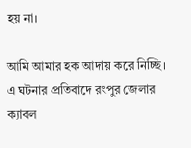হয় না।

আমি আমার হক আদায় করে নিচ্ছি। এ ঘটনার প্রতিবাদে রংপুর জেলার ক্যাবল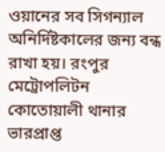ওয়ানের সব সিগন্যাল অনির্দিষ্টকালের জন্য বন্ধ রাখা হয়। রংপুর মেট্রোপলিটন কোতোয়ালী থানার ভারপ্রাপ্ত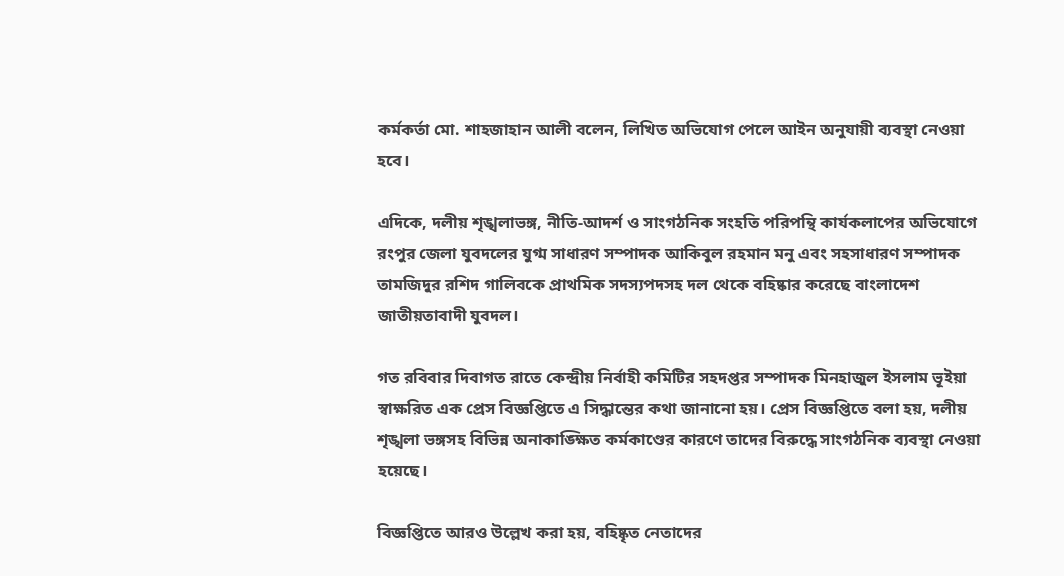কর্মকর্তা মো. শাহজাহান আলী বলেন, লিখিত অভিযোগ পেলে আইন অনুযায়ী ব্যবস্থা নেওয়া হবে।

এদিকে, দলীয় শৃঙ্খলাভঙ্গ, নীতি-আদর্শ ও সাংগঠনিক সংহতি পরিপন্থি কার্যকলাপের অভিযোগে রংপুর জেলা যুবদলের যুগ্ম সাধারণ সম্পাদক আকিবুল রহমান মনু এবং সহসাধারণ সম্পাদক তামজিদুর রশিদ গালিবকে প্রাথমিক সদস্যপদসহ দল থেকে বহিষ্কার করেছে বাংলাদেশ জাতীয়তাবাদী যুবদল।

গত রবিবার দিবাগত রাতে কেন্দ্রীয় নির্বাহী কমিটির সহদপ্তর সম্পাদক মিনহাজুল ইসলাম ভূইয়া স্বাক্ষরিত এক প্রেস বিজ্ঞপ্তিতে এ সিদ্ধান্তের কথা জানানো হয়। প্রেস বিজ্ঞপ্তিতে বলা হয়, দলীয় শৃঙ্খলা ভঙ্গসহ বিভিন্ন অনাকাঙ্ক্ষিত কর্মকাণ্ডের কারণে তাদের বিরুদ্ধে সাংগঠনিক ব্যবস্থা নেওয়া হয়েছে।

বিজ্ঞপ্তিতে আরও উল্লেখ করা হয়, বহিষ্কৃত নেতাদের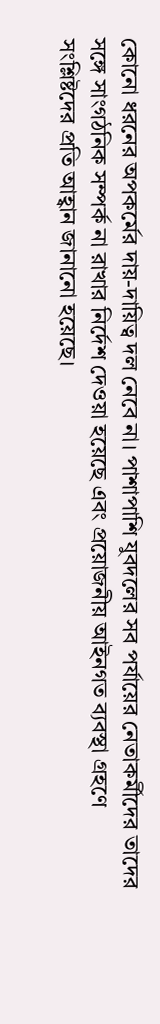কোনো ধরনের অপকর্মের দায়-দায়িত্ব দল নেবে না। পাশাপাশি যুবদলের সব পর্যায়ের নেতাকর্মীদের তাদের সঙ্গে সাংগঠনিক সম্পর্ক না রাখার নির্দেশ দেওয়া হয়েছে এবং প্রয়োজনীয় আইনগত ব্যবস্থা গ্রহণে সংশ্লিষ্টদের প্রতি আহ্বান জানানো হয়েছে।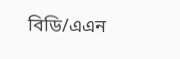বিডি/এএন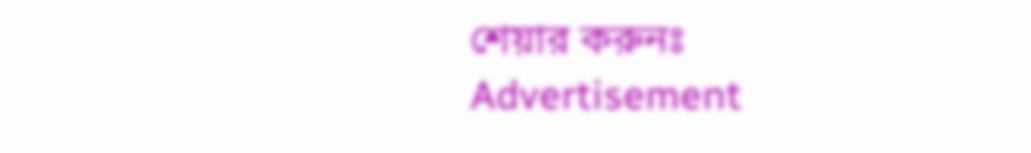শেয়ার করুনঃ
Advertisement